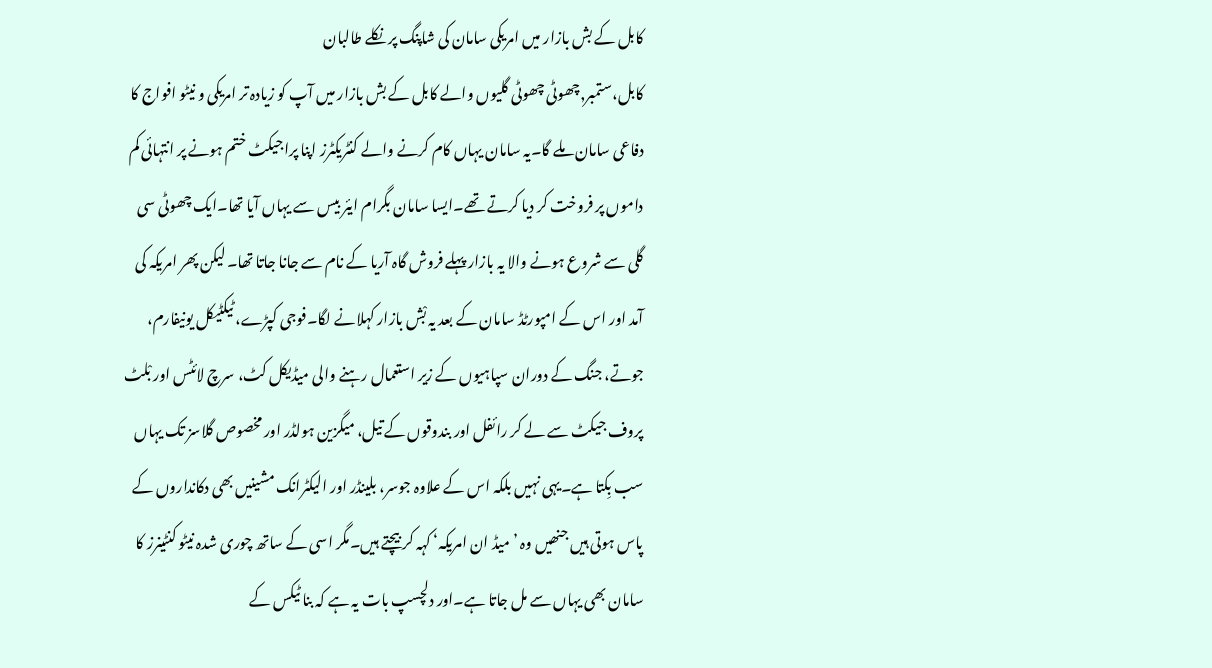کابل کے بش بازار میں امریکی سامان کی شاپنگ پر نکلے طالبان
کابل،ستمبر,چھوٹی چھوٹی گلیوں والے کابل کے بش بازار میں آپ کو زیادہ تر امریکی و نیٹو افواج کا دفاعی سامان ملے گا۔یہ سامان یہاں کام کرنے والے کنٹریکٹرز اپنا پراجیکٹ ختم ہونے پر انتہائی کم داموں پر فروخت کر دیا کرتے تھے۔ایسا سامان بگرام ایئر بیس سے یہاں آیا تھا۔ایک چھوٹی سی گلی سے شروع ہونے والا یہ بازار پہلے فروش گاہ آریا کے نام سے جانا جاتا تھا۔ لیکن پھر امریکہ کی آمد اور اس کے امپورٹڈ سامان کے بعد یہ بْش بازار کہلانے لگا۔فوجی کپڑے، ٹیکٹیکل یونیفارم، جوتے، جنگ کے دوران سپاہیوں کے زیر استعمال رہنے والی میڈیکل کٹ، سرچ لائٹس اور بْلٹ پروف جیکٹ سے لے کر رائفل اور بندوقوں کے تیل، میگزین ہولڈر اور مخصوص گلاسز تک یہاں سب بِکتا ہے۔یہی نہیں بلکہ اس کے علاوہ جوسر، بلینڈر اور الیکٹرانک مشینیں بھی دکانداروں کے پاس ہوتی ہیں جنھیں وہ ’میڈ ان امریکہ‘ کہہ کر بیچتے ہیں۔مگر اسی کے ساتھ چوری شدہ نیٹو کنٹینرز کا سامان بھی یہاں سے مل جاتا ہے۔اور دلچسپ بات یہ ہے کہ بنا ٹیکس کے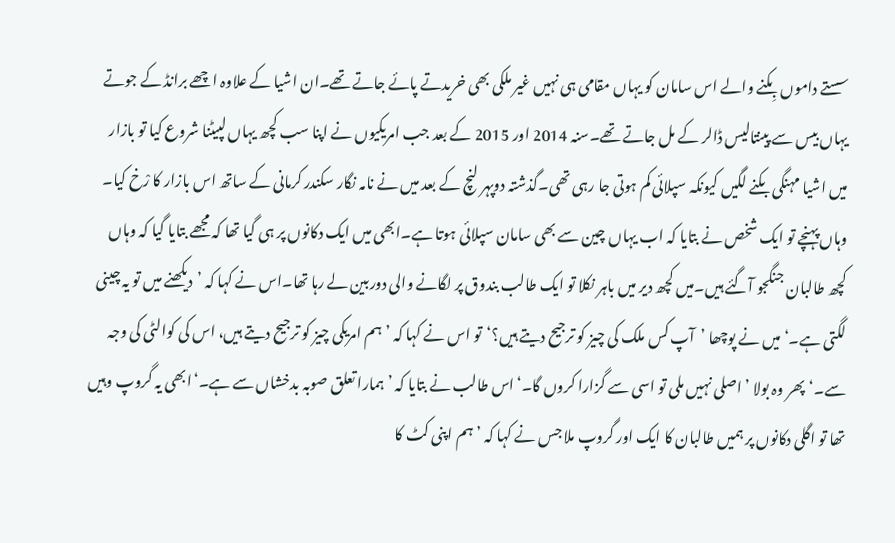سستے داموں بِکنے والے اس سامان کو یہاں مقامی ہی نہیں غیر ملکی بھی خریدتے پائے جاتے تھے۔ان اشیا کے علاوہ اچھے برانڈ کے جوتے یہاں بیس سے پینتالیس ڈالر کے مل جاتے تھے۔سنہ 2014 اور 2015 کے بعد جب امریکیوں نے اپنا سب کچھ یہاں لپیٹنا شروع کیا تو بازار میں اشیا مہنگی بکنے لگیں کیونکہ سپلائی کم ہوتی جا رہی تھی۔گذشتہ دوپہر لنچ کے بعد میں نے نامہ نگار سکندر کرمانی کے ساتھ اس بازار کا رْخ کیا۔ وہاں پہنچے تو ایک شخص نے بتایا کہ اب یہاں چین سے بھی سامان سپلائی ہوتا ہے۔ابھی میں ایک دکانوں پر ہی گیا تھا کہ مجھے بتایا گیا کہ وہاں کچھ طالبان جنگجو آگئے ہیں۔میں کچھ دیر میں باہر نکلا تو ایک طالب بندوق پر لگانے والی دوربین لے رہا تھا۔اس نے کہا کہ ’دیکھنے میں تو یہ چینی لگتی ہے۔‘میں نے پوچھا ’آپ کس ملک کی چیز کو ترجیح دیتے ہیں؟‘تو اس نے کہا کہ ’ہم امریکی چیز کو ترجیح دیتے ہیں، اس کی کوالٹی کی وجہ سے۔‘پھر وہ بولا ’اصلی نہیں ملی تو اسی سے گزارا کروں گا۔‘اس طالب نے بتایا کہ ’ہمارا تعلق صوبہ بدخشاں سے ہے۔‘ابھی یہ گروپ وہیں تھا تو اگلی دکانوں پر ہمیں طالبان کا ایک اور گروپ ملا جس نے کہا کہ ’ہم اپنی کٹ کا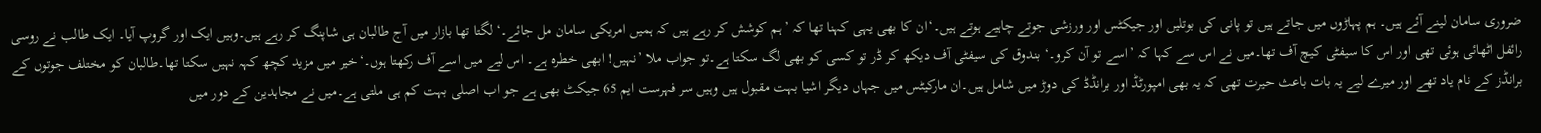ضروری سامان لینے آئے ہیں۔ ہم پہاڑوں میں جاتے ہیں تو پانی کی بوتلیں اور جیکٹس اور ورزشی جوتے چاہیے ہوتے ہیں۔‘ان کا بھی یہی کہنا تھا کہ ’ہم کوشش کر رہے ہیں کہ ہمیں امریکی سامان مل جائے۔‘لگتا تھا بازار میں آج طالبان ہی شاپنگ کر رہے ہیں۔وہیں ایک اور گروپ آیا۔ ایک طالب نے روسی رائفل اٹھائی ہوئی تھی اور اس کا سیفٹی کیچ آف تھا۔میں نے اس سے کہا کہ ’اسے تو آن کرو۔‘ بندوق کی سیفٹی آف دیکھ کر ڈر تو کسی کو بھی لگ سکتا ہے۔تو جواب ملا ’نہیں! ابھی خطرہ ہے۔ اس لیے میں اسے آف رکھتا ہوں۔‘خیر میں مزید کچھ کہہ نہیں سکتا تھا۔طالبان کو مختلف جوتوں کے برانڈز کے نام یاد تھے اور میرے لیے یہ بات باعث حیرت تھی کہ یہ بھی امپورٹڈ اور برانڈڈ کی دوڑ میں شامل ہیں۔ان مارکیٹس میں جہاں دیگر اشیا بہت مقبول ہیں وہیں سر فہرست ایم 65 جیکٹ بھی ہے جو اب اصلی بہت کم ہی ملتی ہے۔میں نے مجاہدین کے دور میں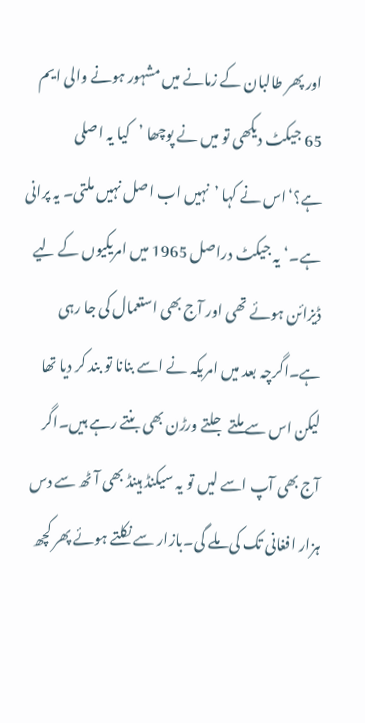اور پھر طالبان کے زمانے میں مشہور ہونے والی ایم 65 جیکٹ دیکھی تو میں نے پوچھا ’کیا یہ اصلی ہے؟‘اس نے کہا ’نہیں اب اصل نہیں ملتی۔ یہ پرانی ہے۔‘یہ جیکٹ دراصل 1965 میں امریکیوں کے لیے ڈیزائن ہوئے تھی اور آج بھی استعمال کی جا رہی ہے۔اگرچہ بعد میں امریکہ نے اسے بنانا تو بند کر دیا تھا لیکن اس سے ملتے جلتے ورڑن بھی بنتے رہے ہیں۔اگر آج بھی آپ اسے لیں تو یہ سیکنڈ ہینڈ بھی آٹھ سے دس ہزار افغانی تک کی ملے گی۔بازار سے نکلتے ہوئے پھر کچھ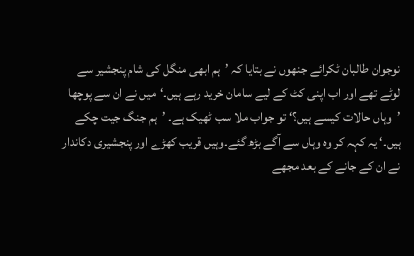نوجوان طالبان ٹکرائے جنھوں نے بتایا کہ ’ہم ابھی منگل کی شام پنجشیر سے لوٹے تھے اور اب اپنی کٹ کے لیے سامان خرید رہے ہیں۔‘میں نے ان سے پوچھا ’وہاں حالات کیسے ہیں؟‘ تو جواب ملا سب ٹھیک ہے۔ ’ہم جنگ جیت چکے ہیں۔‘ یہ کہہ کر وہ وہاں سے آگے بڑھ گئے۔وہیں قریب کھڑے اور پنجشیری دکاندار نے ان کے جانے کے بعد مجھے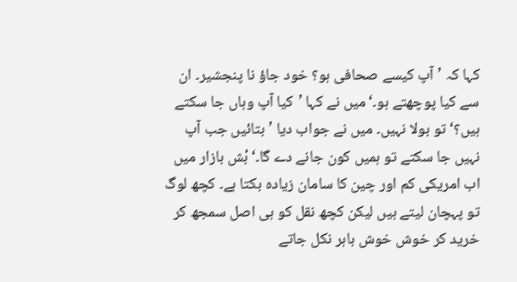کہا کہ ’آپ کیسے صحافی ہو؟ خود جاؤ نا پنجشیر۔ ان سے کیا پوچھتے ہو۔‘میں نے کہا ’کیا آپ وہاں جا سکتے ہیں؟‘ تو بولا نہیں۔ میں نے جواب دیا ’بتائیں جب آپ نہیں جا سکتے تو ہمیں کون جانے دے گا۔‘بْش بازار میں اب امریکی کم اور چین کا سامان زیادہ بکتا ہے۔ کچھ لوگ تو پہچان لیتے ہیں لیکن کچھ نقل کو ہی اصل سمجھ کر خرید کر خوش خوش باہر نکل جاتے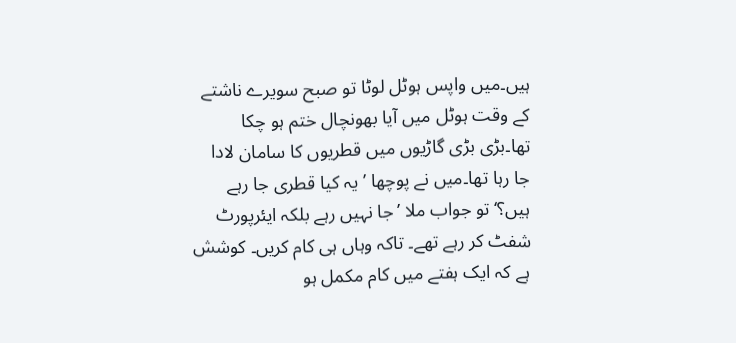ہیں۔میں واپس ہوٹل لوٹا تو صبح سویرے ناشتے کے وقت ہوٹل میں آیا بھونچال ختم ہو چکا تھا۔بڑی بڑی گاڑیوں میں قطریوں کا سامان لادا جا رہا تھا۔میں نے پوچھا ’یہ کیا قطری جا رہے ہیں؟‘ تو جواب ملا ’جا نہیں رہے بلکہ ایئرپورٹ شفٹ کر رہے تھے۔ تاکہ وہاں ہی کام کریں۔ کوشش ہے کہ ایک ہفتے میں کام مکمل ہو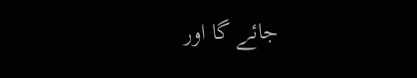جائے گا اور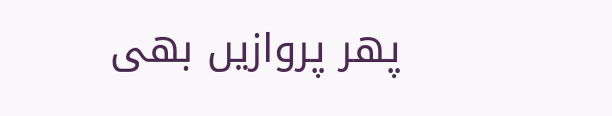پھر پروازیں بھی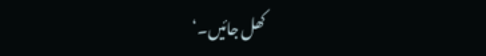کھل جائیں۔‘